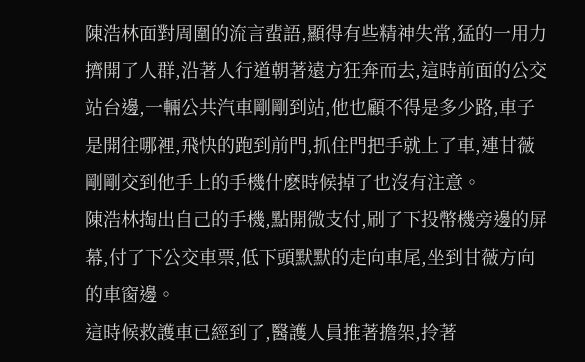陳浩林面對周圍的流言蜚語,顯得有些精神失常,猛的一用力擠開了人群,沿著人行道朝著遠方狂奔而去,這時前面的公交站台邊,一輛公共汽車剛剛到站,他也顧不得是多少路,車子是開往哪裡,飛快的跑到前門,抓住門把手就上了車,連甘薇剛剛交到他手上的手機什麽時候掉了也沒有注意。
陳浩林掏出自己的手機,點開微支付,刷了下投幣機旁邊的屏幕,付了下公交車票,低下頭默默的走向車尾,坐到甘薇方向的車窗邊。
這時候救護車已經到了,醫護人員推著擔架,拎著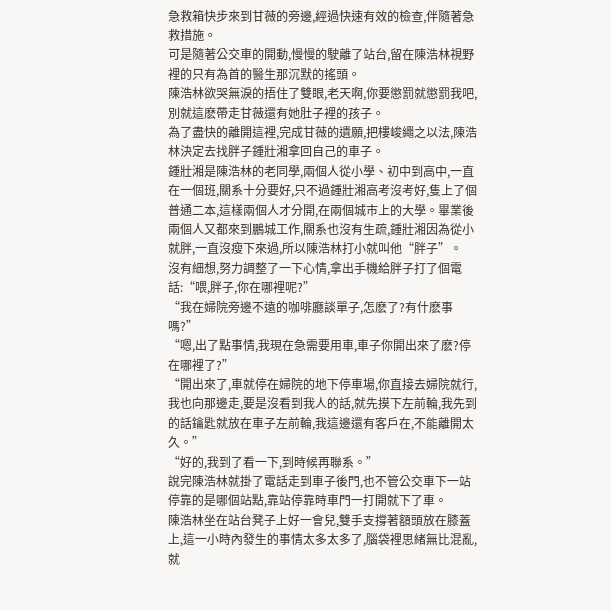急救箱快步來到甘薇的旁邊,經過快速有效的檢查,伴隨著急救措施。
可是隨著公交車的開動,慢慢的駛離了站台,留在陳浩林視野裡的只有為首的醫生那沉默的搖頭。
陳浩林欲哭無淚的捂住了雙眼,老天啊,你要懲罰就懲罰我吧,別就這麽帶走甘薇還有她肚子裡的孩子。
為了盡快的離開這裡,完成甘薇的遺願,把樓峻繩之以法,陳浩林決定去找胖子鍾壯湘拿回自己的車子。
鍾壯湘是陳浩林的老同學,兩個人從小學、初中到高中,一直在一個班,關系十分要好,只不過鍾壯湘高考沒考好,隻上了個普通二本,這樣兩個人才分開,在兩個城市上的大學。畢業後兩個人又都來到鵬城工作,關系也沒有生疏,鍾壯湘因為從小就胖,一直沒瘦下來過,所以陳浩林打小就叫他“胖子”。
沒有細想,努力調整了一下心情,拿出手機給胖子打了個電話:“喂,胖子,你在哪裡呢?”
“我在婦院旁邊不遠的咖啡廳談單子,怎麽了?有什麽事嗎?”
“嗯,出了點事情,我現在急需要用車,車子你開出來了麽?停在哪裡了?”
“開出來了,車就停在婦院的地下停車場,你直接去婦院就行,我也向那邊走,要是沒看到我人的話,就先摸下左前輪,我先到的話鑰匙就放在車子左前輪,我這邊還有客戶在,不能離開太久。”
“好的,我到了看一下,到時候再聯系。”
說完陳浩林就掛了電話走到車子後門,也不管公交車下一站停靠的是哪個站點,靠站停靠時車門一打開就下了車。
陳浩林坐在站台凳子上好一會兒,雙手支撐著額頭放在膝蓋上,這一小時內發生的事情太多太多了,腦袋裡思緒無比混亂,就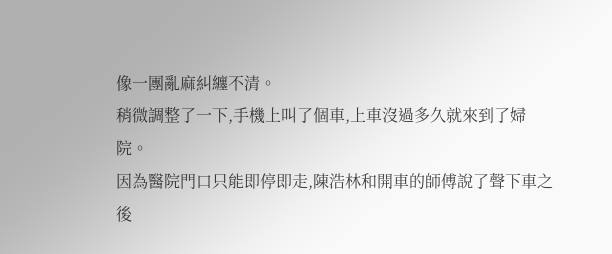像一團亂麻糾纏不清。
稍微調整了一下,手機上叫了個車,上車沒過多久就來到了婦院。
因為醫院門口只能即停即走,陳浩林和開車的師傅說了聲下車之後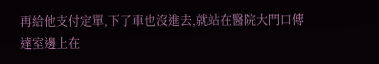再給他支付定單,下了車也沒進去,就站在醫院大門口傳達室邊上在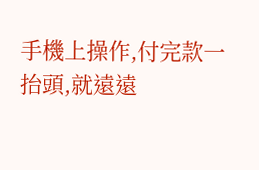手機上操作,付完款一抬頭,就遠遠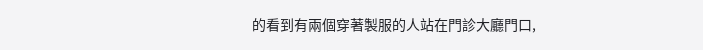的看到有兩個穿著製服的人站在門診大廳門口,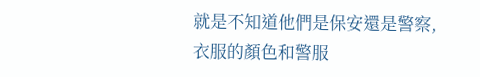就是不知道他們是保安還是警察,衣服的顏色和警服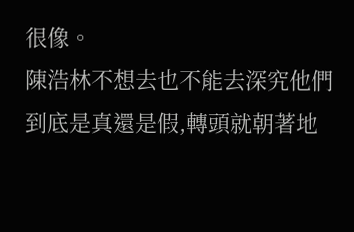很像。
陳浩林不想去也不能去深究他們到底是真還是假,轉頭就朝著地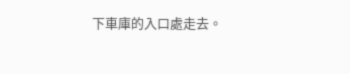下車庫的入口處走去。